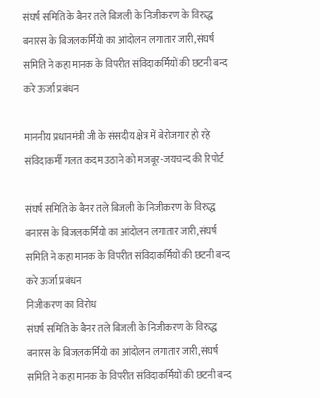संघर्ष समिति के बैनर तले बिजली के निजीकरण के विरुद्ध बनारस के बिजलकर्मियो का आंदोलन लगातार जारी,संघर्ष समिति ने कहा मानक के विपरीत संविदाकर्मियों की छटनी बन्द करे ऊर्जा प्रबंधन

माननीय प्रधानमंत्री जी के संसदीय क्षेत्र में बेरोजगार हो रहे संविदाकर्मी गलत कदम उठाने को मजबूर-जयचन्द की रिपोर्ट

संघर्ष समिति के बैनर तले बिजली के निजीकरण के विरुद्ध बनारस के बिजलकर्मियो का आंदोलन लगातार जारी,संघर्ष समिति ने कहा मानक के विपरीत संविदाकर्मियों की छटनी बन्द करे ऊर्जा प्रबंधन
निजीकरण का विरोध
संघर्ष समिति के बैनर तले बिजली के निजीकरण के विरुद्ध बनारस के बिजलकर्मियो का आंदोलन लगातार जारी,संघर्ष समिति ने कहा मानक के विपरीत संविदाकर्मियों की छटनी बन्द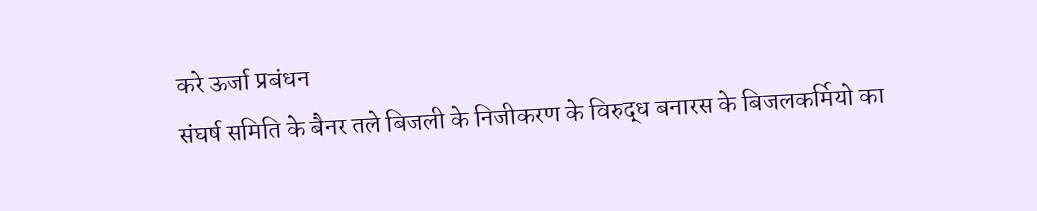करे ऊर्जा प्रबंधन
संघर्ष समिति के बैनर तले बिजली के निजीकरण के विरुद्ध बनारस के बिजलकर्मियो का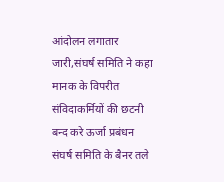आंदोलन लगातार जारी,संघर्ष समिति ने कहा मानक के विपरीत संविदाकर्मियों की छटनी बन्द करे ऊर्जा प्रबंधन
संघर्ष समिति के बैनर तले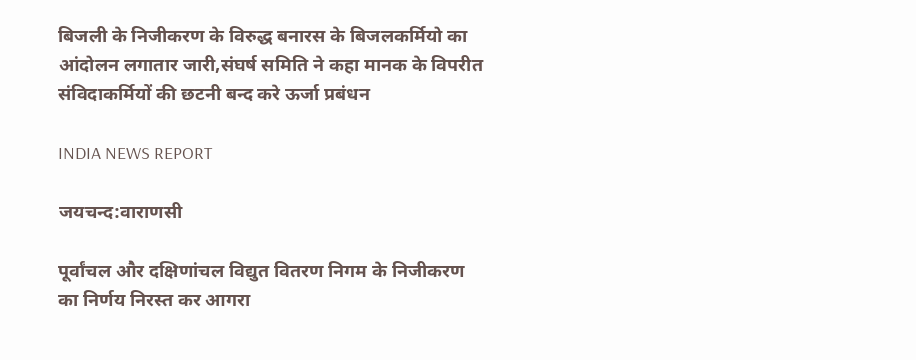बिजली के निजीकरण के विरुद्ध बनारस के बिजलकर्मियो का आंदोलन लगातार जारी,संघर्ष समिति ने कहा मानक के विपरीत संविदाकर्मियों की छटनी बन्द करे ऊर्जा प्रबंधन

INDIA NEWS REPORT

जयचन्द:वाराणसी

पूर्वांचल और दक्षिणांचल विद्युत वितरण निगम के निजीकरण का निर्णय निरस्त कर आगरा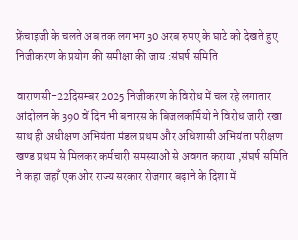फ्रेंचाइजी के चलते अब तक लगभग 30 अरब रुपए के घाटे को देखते हुए निजीकरण के प्रयोग की समीक्षा की जाय :संघर्ष समिति

वाराणसी-22दिसम्बर 2025 निजीकरण के विरोध में चल रहे लगातार आंदोलन के 390 वें दिन भी बनारस के बिजलकर्मियो ने विरोध जारी रखा साथ ही अधीक्षण अभियंता मंडल प्रथम और अधिशासी अभियंता परीक्षण खण्ड प्रथम से मिलकर कर्मचारी समस्याओं से अवगत कराया ,संघर्ष समिति ने कहा जहाँ एक ओर राज्य सरकार रोजगार बढ़ाने के दिशा में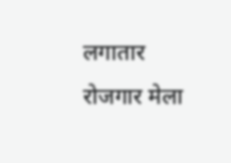लगातार रोजगार मेला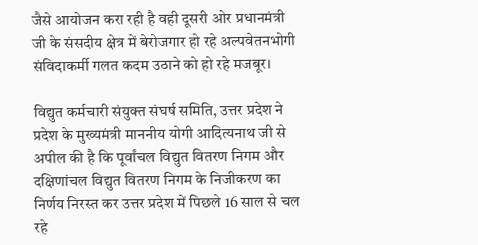जैसे आयोजन करा रही है वही दूसरी ओर प्रधानमंत्री जी के संसदीय क्षेत्र में बेरोजगार हो रहे अल्पवेतनभोगी संविदाकर्मी गलत कदम उठाने को हो रहे मजबूर।

विद्युत कर्मचारी संयुक्त संघर्ष समिति, उत्तर प्रदेश ने प्रदेश के मुख्यमंत्री माननीय योगी आदित्यनाथ जी से अपील की है कि पूर्वांचल विद्युत वितरण निगम और दक्षिणांचल विद्युत वितरण निगम के निजीकरण का निर्णय निरस्त कर उत्तर प्रदेश में पिछले 16 साल से चल रहे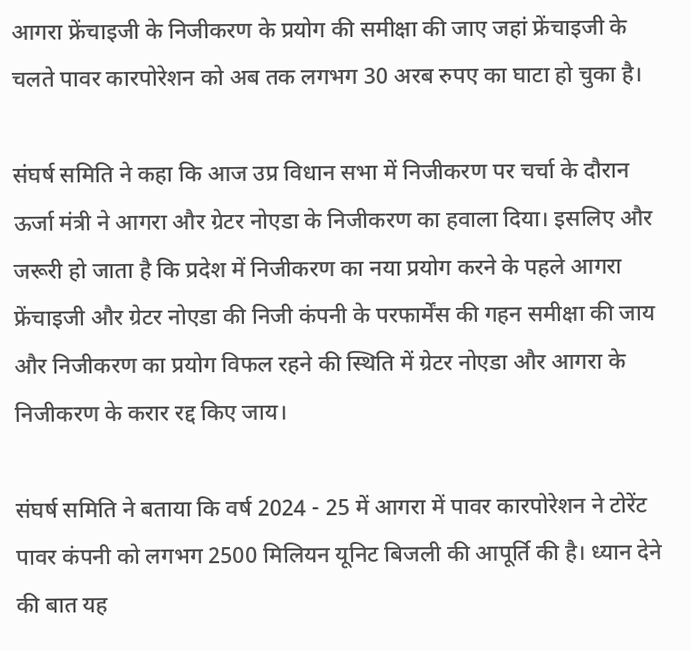आगरा फ्रेंचाइजी के निजीकरण के प्रयोग की समीक्षा की जाए जहां फ्रेंचाइजी के चलते पावर कारपोरेशन को अब तक लगभग 30 अरब रुपए का घाटा हो चुका है।

संघर्ष समिति ने कहा कि आज उप्र विधान सभा में निजीकरण पर चर्चा के दौरान ऊर्जा मंत्री ने आगरा और ग्रेटर नोएडा के निजीकरण का हवाला दिया। इसलिए और जरूरी हो जाता है कि प्रदेश में निजीकरण का नया प्रयोग करने के पहले आगरा फ्रेंचाइजी और ग्रेटर नोएडा की निजी कंपनी के परफार्मेंस की गहन समीक्षा की जाय और निजीकरण का प्रयोग विफल रहने की स्थिति में ग्रेटर नोएडा और आगरा के निजीकरण के करार रद्द किए जाय।

संघर्ष समिति ने बताया कि वर्ष 2024 - 25 में आगरा में पावर कारपोरेशन ने टोरेंट पावर कंपनी को लगभग 2500 मिलियन यूनिट बिजली की आपूर्ति की है। ध्यान देने की बात यह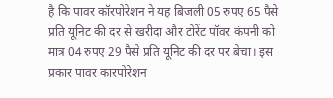है कि पावर कॉरपोरेशन ने यह बिजली 05 रुपए 65 पैसे प्रति यूनिट की दर से खरीदा और टोरेंट पॉवर कंपनी को मात्र 04 रुपए 29 पैसे प्रति यूनिट की दर पर बेचा। इस प्रकार पावर कारपोरेशन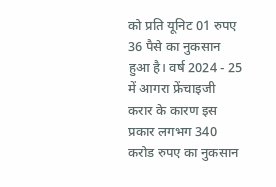को प्रति यूनिट 01 रुपए 36 पैसे का नुकसान हुआ है। वर्ष 2024 - 25 में आगरा फ्रेंचाइजी करार के कारण इस प्रकार लगभग 340 करोड रुपए का नुकसान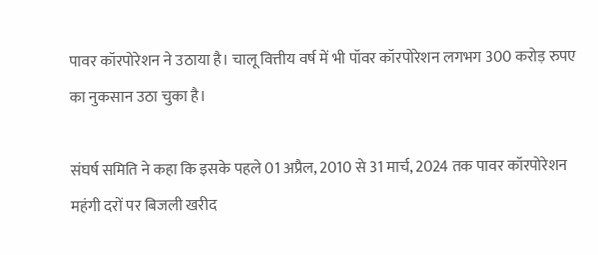पावर कॉरपोरेशन ने उठाया है। चालू वित्तीय वर्ष में भी पॉवर कॉरपोरेशन लगभग 300 करोड़ रुपए का नुकसान उठा चुका है।

संघर्ष समिति ने कहा कि इसके पहले 01 अप्रैल, 2010 से 31 मार्च, 2024 तक पावर कॉरपोरेशन महंगी दरों पर बिजली खरीद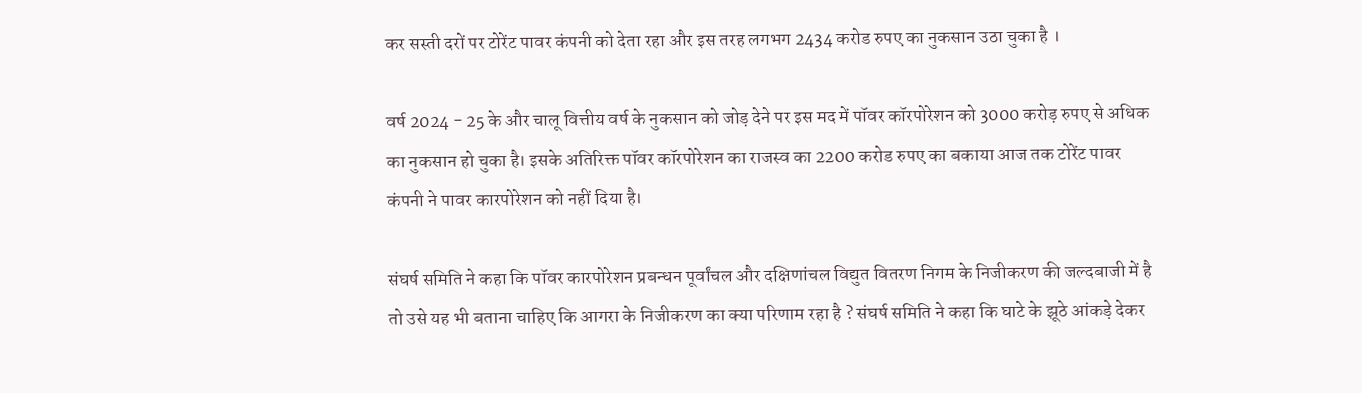कर सस्ती दरों पर टोरेंट पावर कंपनी को देता रहा और इस तरह लगभग 2434 करोड रुपए का नुकसान उठा चुका है ।

वर्ष 2024 - 25 के और चालू वित्तीय वर्ष के नुकसान को जोड़ देने पर इस मद में पॉवर कॉरपोरेशन को 3000 करोड़ रुपए से अधिक का नुकसान हो चुका है। इसके अतिरिक्त पॉवर कॉरपोरेशन का राजस्व का 2200 करोड रुपए का बकाया आज तक टोरेंट पावर कंपनी ने पावर कारपोरेशन को नहीं दिया है।

संघर्ष समिति ने कहा कि पॉवर कारपोरेशन प्रबन्धन पूर्वांचल और दक्षिणांचल विद्युत वितरण निगम के निजीकरण की जल्दबाजी में है तो उसे यह भी बताना चाहिए कि आगरा के निजीकरण का क्या परिणाम रहा है ? संघर्ष समिति ने कहा कि घाटे के झूठे आंकड़े देकर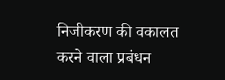निजीकरण की वकालत करने वाला प्रबंधन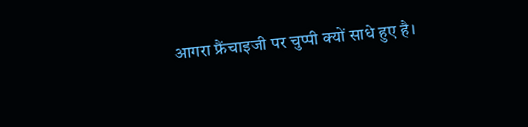आगरा फ्रैंचाइजी पर चुप्पी क्यों साधे हुए है।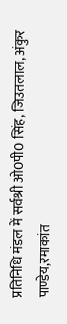प्रतिनिधि मंडल में सर्वश्री ओ0पी0 सिंह, जिउतलाल, अंकुर पाण्डेय,रमाकांत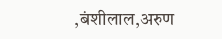,बंशीलाल,अरुण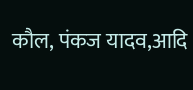कौल, पंकज यादव,आदि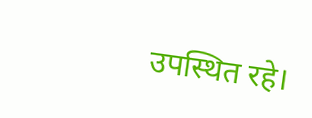उपस्थित रहे।